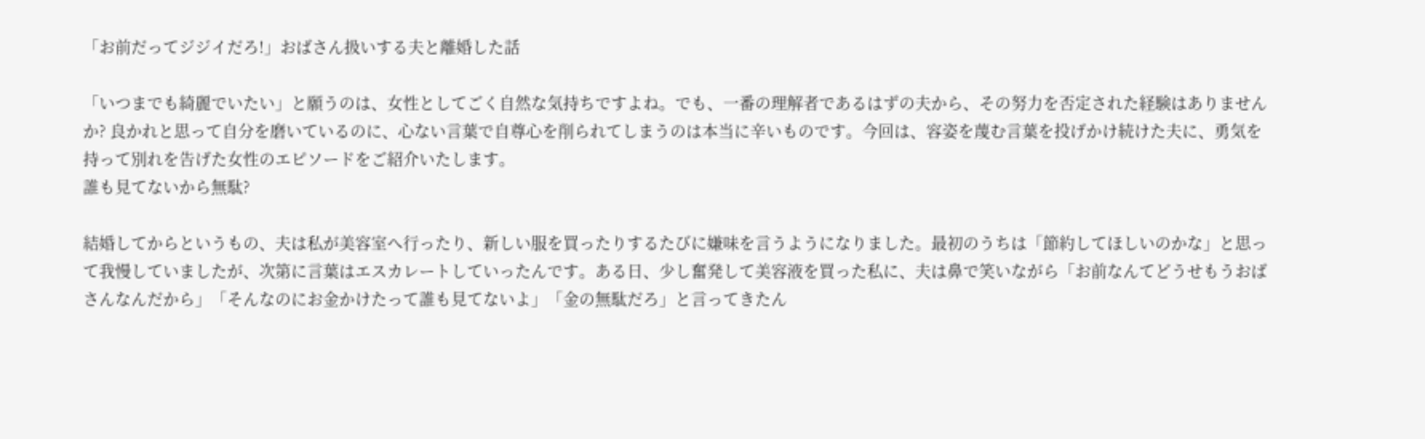「お前だってジジイだろ!」おばさん扱いする夫と離婚した話

「いつまでも綺麗でいたい」と願うのは、女性としてごく自然な気持ちですよね。でも、一番の理解者であるはずの夫から、その努力を否定された経験はありませんか? 良かれと思って自分を磨いているのに、心ない言葉で自尊心を削られてしまうのは本当に辛いものです。今回は、容姿を蔑む言葉を投げかけ続けた夫に、勇気を持って別れを告げた女性のエピソードをご紹介いたします。
誰も見てないから無駄?

結婚してからというもの、夫は私が美容室へ行ったり、新しい服を買ったりするたびに嫌味を言うようになりました。最初のうちは「節約してほしいのかな」と思って我慢していましたが、次第に言葉はエスカレートしていったんです。ある日、少し奮発して美容液を買った私に、夫は鼻で笑いながら「お前なんてどうせもうおばさんなんだから」「そんなのにお金かけたって誰も見てないよ」「金の無駄だろ」と言ってきたん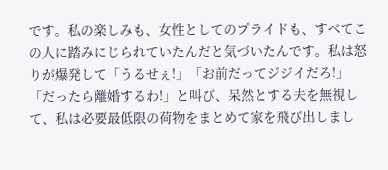です。私の楽しみも、女性としてのプライドも、すべてこの人に踏みにじられていたんだと気づいたんです。私は怒りが爆発して「うるせぇ!」「お前だってジジイだろ!」「だったら離婚するわ!」と叫び、呆然とする夫を無視して、私は必要最低限の荷物をまとめて家を飛び出しまし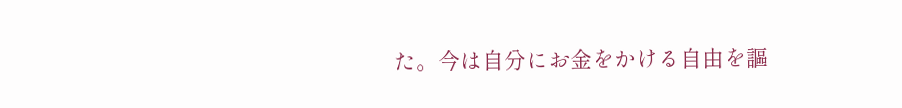た。今は自分にお金をかける自由を謳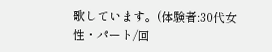歌しています。(体験者:30代女性・パート/回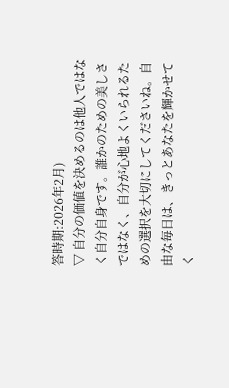答時期:2026年2月)
▽ 自分の価値を決めるのは他人ではなく自分自身です。誰かのための美しさではなく、自分が心地よくいられるための選択を大切にしてくださいね。自由な毎日は、きっとあなたを輝かせてく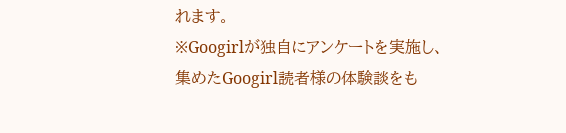れます。
※Googirlが独自にアンケートを実施し、集めたGoogirl読者様の体験談をも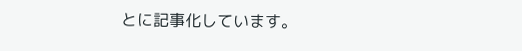とに記事化しています。